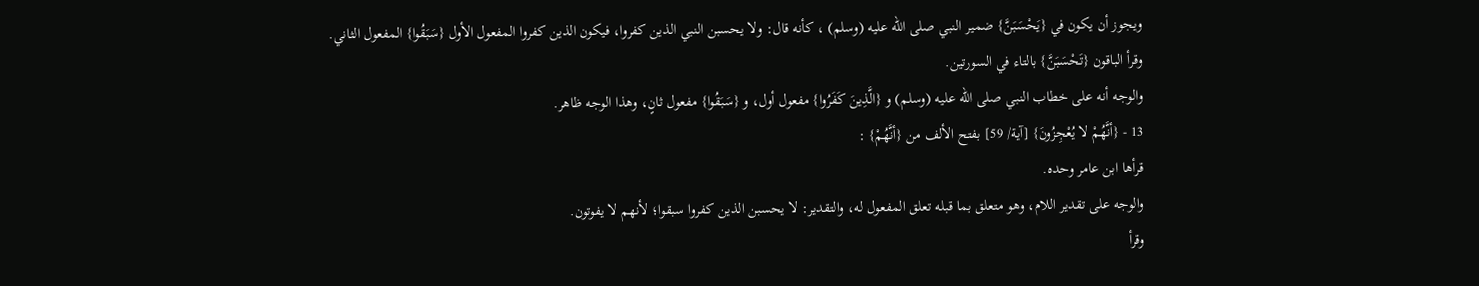ويجوز أن يكون في {يَحْسَبَنَّ} ضمير النبي صلى الله عليه (وسلم) ، كأنه قال: ولا يحسبن النبي الذين كفروا، فيكون الذين كفروا المفعول الأول {سَبَقُوا} المفعول الثاني.
وقرأ الباقون {تَحْسَبَنَّ} بالتاء في السورتين.
والوجه أنه على خطاب النبي صلى الله عليه (وسلم) و {الَّذِينَ كَفَرُوا} مفعول أول، و {سَبَقُوا} مفعول ثانٍ، وهذا الوجه ظاهر.
13 - {أنَّهُمْ لا يُعْجِزُونَ} [آية/ 59] بفتح الألف من {أنَّهُمْ} :
قرأها ابن عامر وحده.
والوجه على تقدير اللام، وهو متعلق بما قبله تعلق المفعول له، والتقدير: لا يحسبن الذين كفروا سبقوا؛ لأنهم لا يفوتون.
وقرأ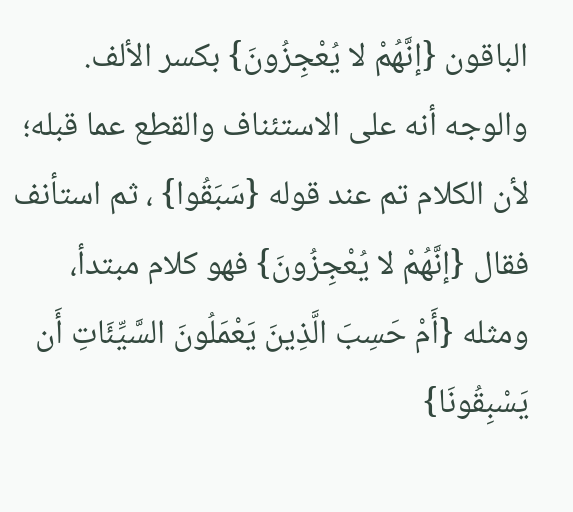الباقون {إنَّهُمْ لا يُعْجِزُونَ} بكسر الألف.
والوجه أنه على الاستئناف والقطع عما قبله؛ لأن الكلام تم عند قوله {سَبَقُوا} ، ثم استأنف فقال {إنَّهُمْ لا يُعْجِزُونَ} فهو كلام مبتدأ، ومثله {أَمْ حَسِبَ الَّذِينَ يَعْمَلُونَ السَّيِّئَاتِ أَن يَسْبِقُونَا}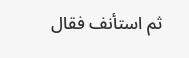ثم استأنف فقال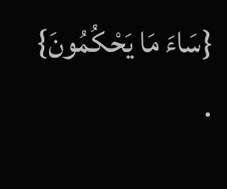{سَاءَ مَا يَحْكُمُونَ} .